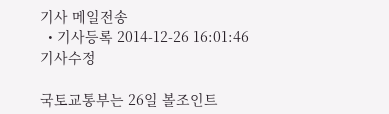기사 메일전송
  • 기사등록 2014-12-26 16:01:46
기사수정

국토교통부는 26일 볼조인트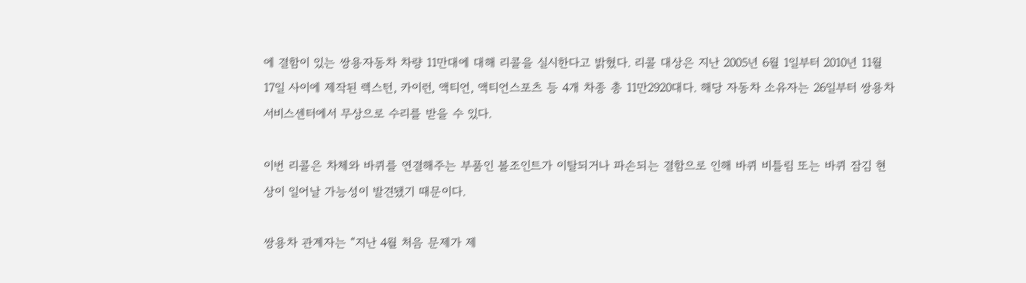에 결함이 있는 쌍용자동차 차량 11만대에 대해 리콜을 실시한다고 밝혔다. 리콜 대상은 지난 2005년 6월 1일부터 2010년 11월 17일 사이에 제작된 렉스턴, 카이런, 액티언, 액티언스포츠 등 4개 차종 총 11만2920대다. 해당 자동차 소유자는 26일부터 쌍용차 서비스센터에서 무상으로 수리를 받을 수 있다.

이번 리콜은 차체와 바퀴를 연결해주는 부품인 볼조인트가 이탈되거나 파손되는 결함으로 인해 바퀴 비틀림 또는 바퀴 잠김 현상이 일어날 가능성이 발견됐기 때문이다.

쌍용차 관계자는 “지난 4월 처음 문제가 제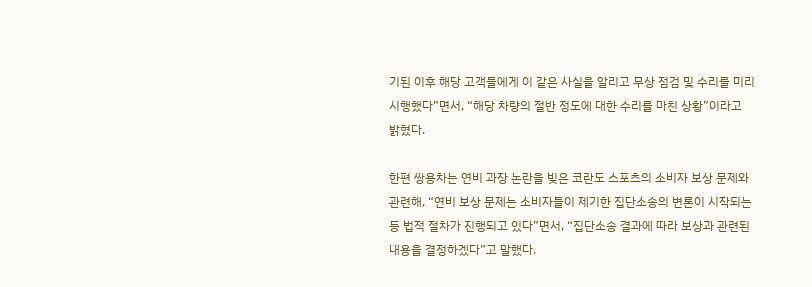기된 이후 해당 고객들에게 이 같은 사실을 알리고 무상 점검 및 수리를 미리 시행했다”면서, “해당 차량의 절반 정도에 대한 수리를 마친 상황”이라고 밝혔다.

한편 쌍용차는 연비 과장 논란을 빚은 코란도 스포츠의 소비자 보상 문제와 관련해, “연비 보상 문제는 소비자들이 제기한 집단소송의 변론이 시작되는 등 법적 절차가 진행되고 있다”면서, “집단소송 결과에 따라 보상과 관련된 내용을 결정하겠다”고 말했다.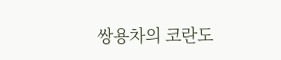쌍용차의 코란도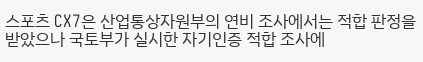스포츠 CX7은 산업통상자원부의 연비 조사에서는 적합 판정을 받았으나 국토부가 실시한 자기인증 적합 조사에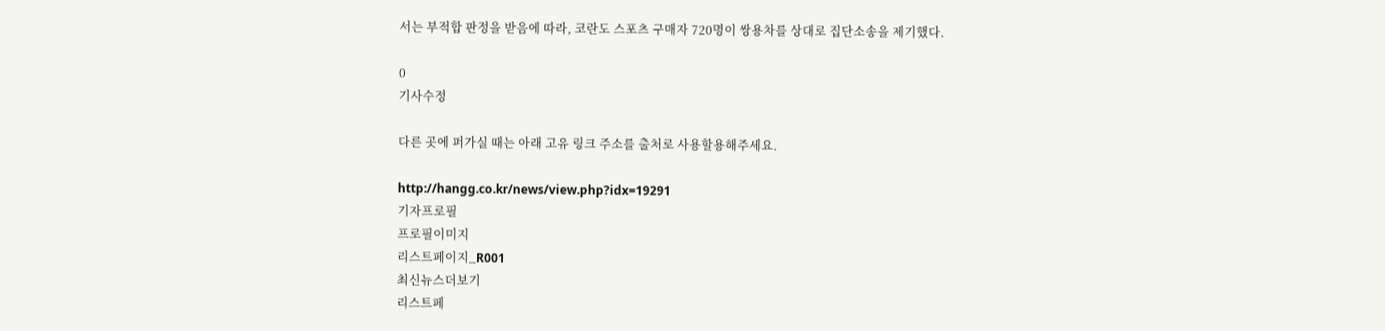서는 부적합 판정을 받음에 따라, 코란도 스포츠 구매자 720명이 쌍용차를 상대로 집단소송을 제기했다.

0
기사수정

다른 곳에 퍼가실 때는 아래 고유 링크 주소를 출처로 사용할용해주세요.

http://hangg.co.kr/news/view.php?idx=19291
기자프로필
프로필이미지
리스트페이지_R001
최신뉴스더보기
리스트페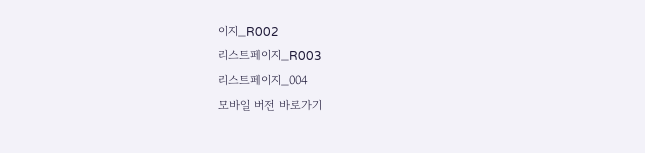이지_R002
리스트페이지_R003
리스트페이지_004
모바일 버전 바로가기